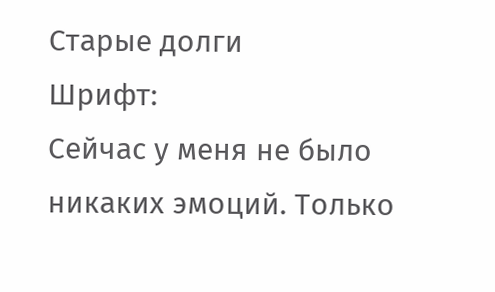Старые долги
Шрифт:
Сейчас у меня не было никаких эмоций. Только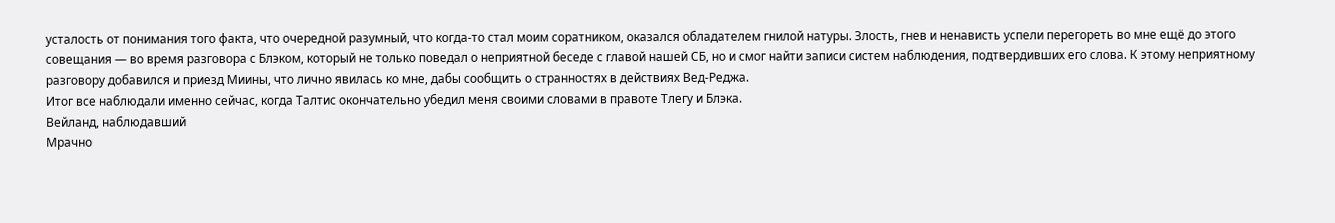усталость от понимания того факта, что очередной разумный, что когда-то стал моим соратником, оказался обладателем гнилой натуры. Злость, гнев и ненависть успели перегореть во мне ещё до этого совещания — во время разговора с Блэком, который не только поведал о неприятной беседе с главой нашей СБ, но и смог найти записи систем наблюдения, подтвердивших его слова. К этому неприятному разговору добавился и приезд Миины, что лично явилась ко мне, дабы сообщить о странностях в действиях Вед-Реджа.
Итог все наблюдали именно сейчас, когда Талтис окончательно убедил меня своими словами в правоте Тлегу и Блэка.
Вейланд, наблюдавший
Мрачно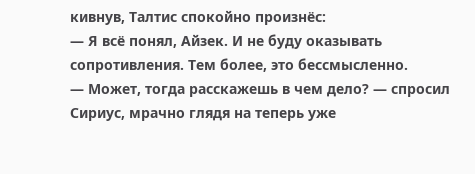кивнув, Талтис спокойно произнёс:
— Я всё понял, Айзек. И не буду оказывать сопротивления. Тем более, это бессмысленно.
— Может, тогда расскажешь в чем дело? — спросил Сириус, мрачно глядя на теперь уже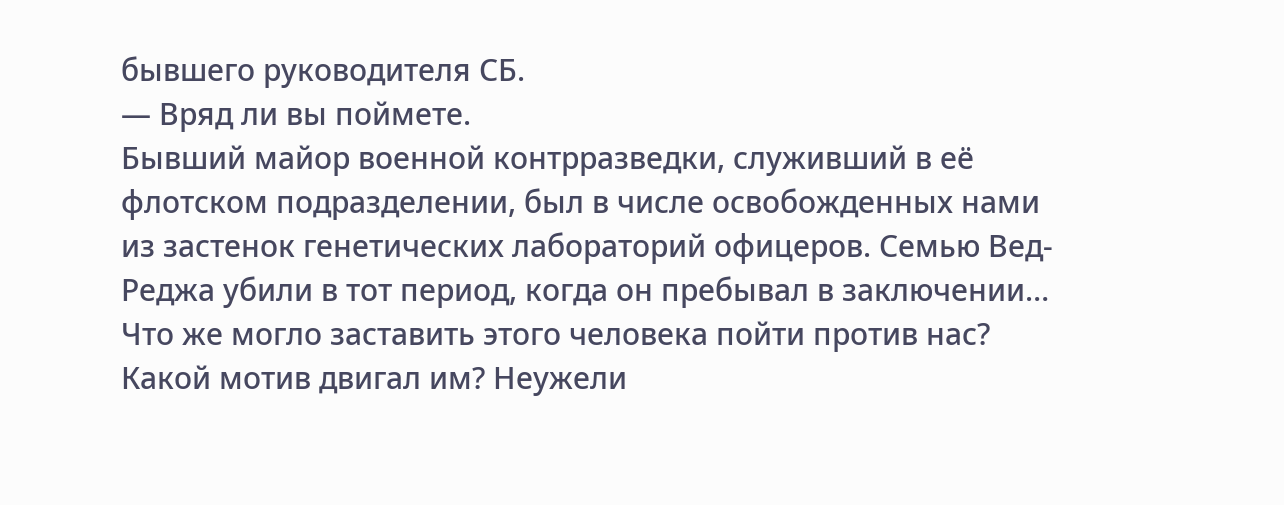бывшего руководителя СБ.
— Вряд ли вы поймете.
Бывший майор военной контрразведки, служивший в её флотском подразделении, был в числе освобожденных нами из застенок генетических лабораторий офицеров. Семью Вед-Реджа убили в тот период, когда он пребывал в заключении… Что же могло заставить этого человека пойти против нас? Какой мотив двигал им? Неужели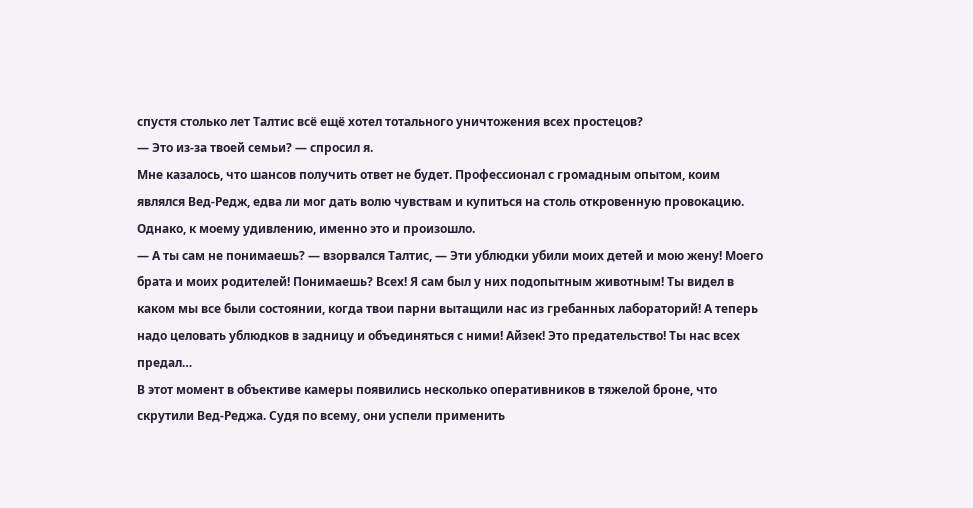спустя столько лет Талтис всё ещё хотел тотального уничтожения всех простецов?
— Это из-за твоей семьи? — спросил я.
Мне казалось, что шансов получить ответ не будет. Профессионал с громадным опытом, коим являлся Вед-Редж, едва ли мог дать волю чувствам и купиться на столь откровенную провокацию. Однако, к моему удивлению, именно это и произошло.
— А ты сам не понимаешь? — взорвался Талтис, — Эти ублюдки убили моих детей и мою жену! Моего брата и моих родителей! Понимаешь? Всех! Я сам был у них подопытным животным! Ты видел в каком мы все были состоянии, когда твои парни вытащили нас из гребанных лабораторий! А теперь надо целовать ублюдков в задницу и объединяться с ними! Айзек! Это предательство! Ты нас всех предал…
В этот момент в объективе камеры появились несколько оперативников в тяжелой броне, что скрутили Вед-Реджа. Судя по всему, они успели применить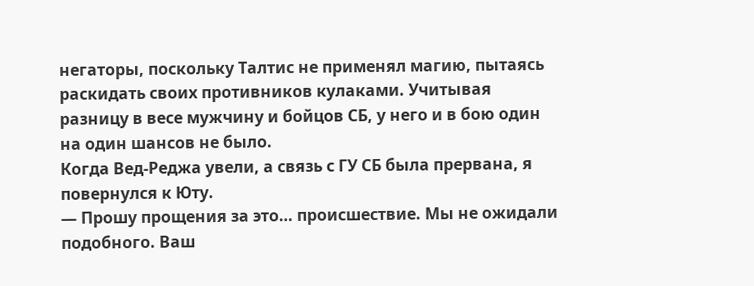негаторы, поскольку Талтис не применял магию, пытаясь раскидать своих противников кулаками. Учитывая разницу в весе мужчину и бойцов СБ, у него и в бою один на один шансов не было.
Когда Вед-Реджа увели, а связь с ГУ СБ была прервана, я повернулся к Юту.
— Прошу прощения за это… происшествие. Мы не ожидали подобного. Ваш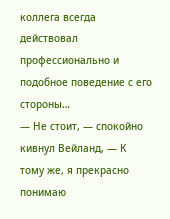коллега всегда действовал профессионально и подобное поведение с его стороны…
— Не стоит, — спокойно кивнул Вейланд, — К тому же, я прекрасно понимаю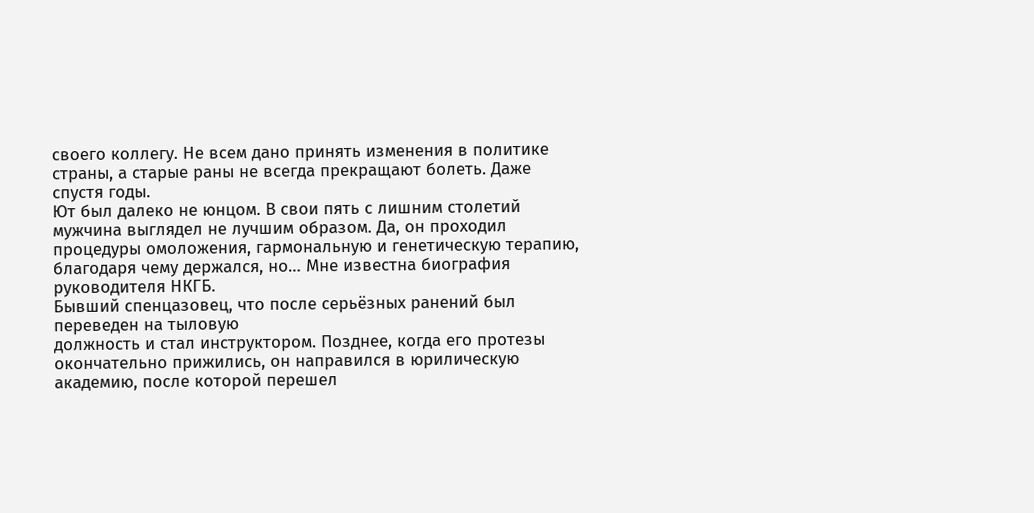своего коллегу. Не всем дано принять изменения в политике страны, а старые раны не всегда прекращают болеть. Даже спустя годы.
Ют был далеко не юнцом. В свои пять с лишним столетий мужчина выглядел не лучшим образом. Да, он проходил процедуры омоложения, гармональную и генетическую терапию, благодаря чему держался, но… Мне известна биография руководителя НКГБ.
Бывший спенцазовец, что после серьёзных ранений был переведен на тыловую
должность и стал инструктором. Позднее, когда его протезы окончательно прижились, он направился в юрилическую академию, после которой перешел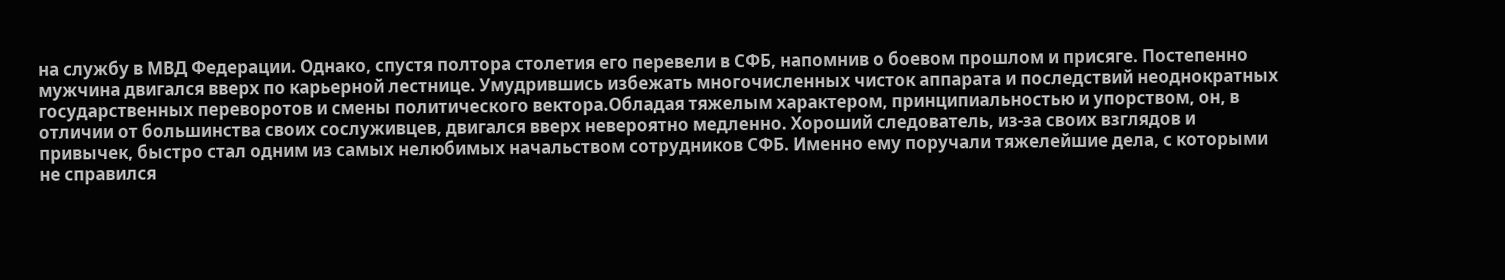на службу в МВД Федерации. Однако, спустя полтора столетия его перевели в СФБ, напомнив о боевом прошлом и присяге. Постепенно мужчина двигался вверх по карьерной лестнице. Умудрившись избежать многочисленных чисток аппарата и последствий неоднократных государственных переворотов и смены политического вектора.Обладая тяжелым характером, принципиальностью и упорством, он, в отличии от большинства своих сослуживцев, двигался вверх невероятно медленно. Хороший следователь, из-за своих взглядов и привычек, быстро стал одним из самых нелюбимых начальством сотрудников СФБ. Именно ему поручали тяжелейшие дела, с которыми не справился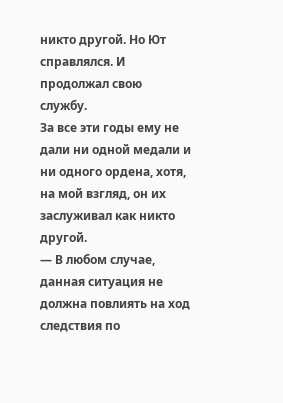никто другой. Но Ют справлялся. И продолжал свою службу.
За все эти годы ему не дали ни одной медали и ни одного ордена, хотя, на мой взгляд, он их заслуживал как никто другой.
— В любом случае, данная ситуация не должна повлиять на ход следствия по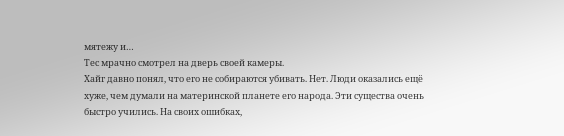мятежу и…
Тес мрачно смотрел на дверь своей камеры.
Хайг давно понял, что его не собираются убивать. Нет. Люди оказались ещё хуже, чем думали на материнской планете его народа. Эти существа очень быстро учились. На своих ошибках,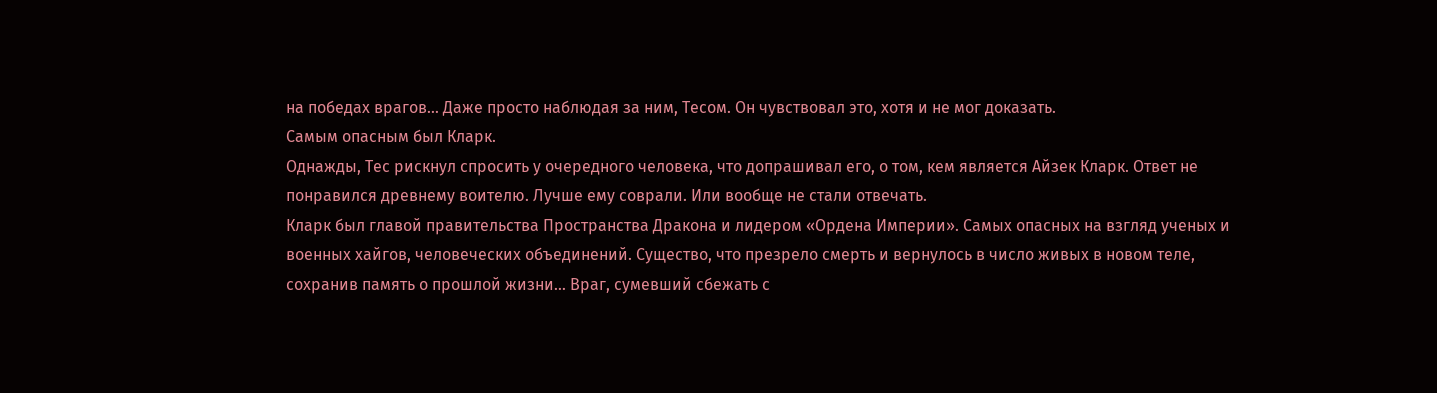на победах врагов… Даже просто наблюдая за ним, Тесом. Он чувствовал это, хотя и не мог доказать.
Самым опасным был Кларк.
Однажды, Тес рискнул спросить у очередного человека, что допрашивал его, о том, кем является Айзек Кларк. Ответ не понравился древнему воителю. Лучше ему соврали. Или вообще не стали отвечать.
Кларк был главой правительства Пространства Дракона и лидером «Ордена Империи». Самых опасных на взгляд ученых и военных хайгов, человеческих объединений. Существо, что презрело смерть и вернулось в число живых в новом теле, сохранив память о прошлой жизни… Враг, сумевший сбежать с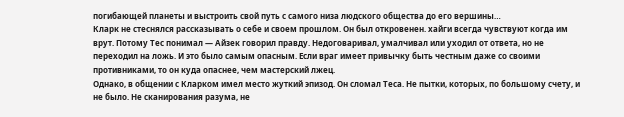погибающей планеты и выстроить свой путь с самого низа людского общества до его вершины…
Кларк не стеснялся рассказывать о себе и своем прошлом. Он был откровенен. хайги всегда чувствуют когда им врут. Потому Тес понимал — Айзек говорил правду. Недоговаривал, умалчивал или уходил от ответа, но не переходил на ложь. И это было самым опасным. Если враг имеет привычку быть честным даже со своими противниками, то он куда опаснее, чем мастерский лжец.
Однако, в общении с Кларком имел место жуткий эпизод. Он сломал Теса. Не пытки, которых, по большому счету, и не было. Не сканирования разума, не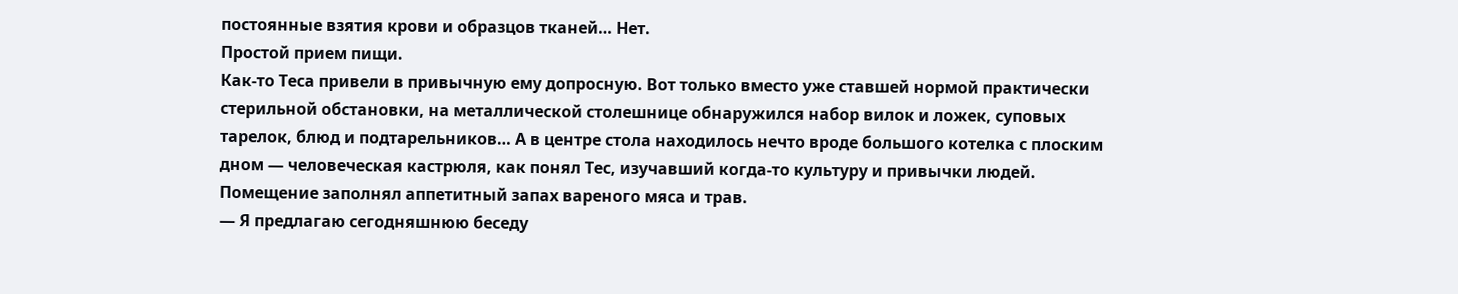постоянные взятия крови и образцов тканей… Нет.
Простой прием пищи.
Как-то Теса привели в привычную ему допросную. Вот только вместо уже ставшей нормой практически стерильной обстановки, на металлической столешнице обнаружился набор вилок и ложек, суповых тарелок, блюд и подтарельников… А в центре стола находилось нечто вроде большого котелка с плоским дном — человеческая кастрюля, как понял Тес, изучавший когда-то культуру и привычки людей.
Помещение заполнял аппетитный запах вареного мяса и трав.
— Я предлагаю сегодняшнюю беседу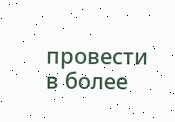провести в более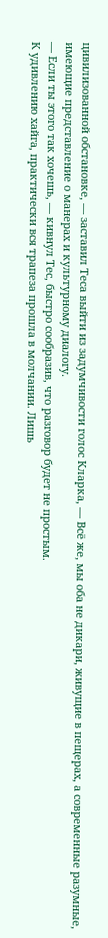цивилизованной обстановке, — заставил Теса выйти из задумчивости голос Кларка, — Всё же, мы оба не дикари, живущие в пещерах, а современные разумные, имеющие представление о манерах и культурному диалогу.
— Если ты этого так хочешь, — кивнул Тес, быстро сообразив, что разговор будет не простым.
К удивлению хайга, практически вся трапеза прошла в молчании. Лишь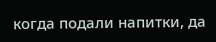когда подали напитки, да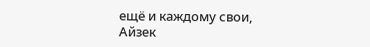ещё и каждому свои, Айзек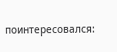поинтересовался: